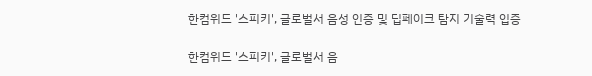한컴위드 '스피키', 글로벌서 음성 인증 및 딥페이크 탐지 기술력 입증

한컴위드 '스피키', 글로벌서 음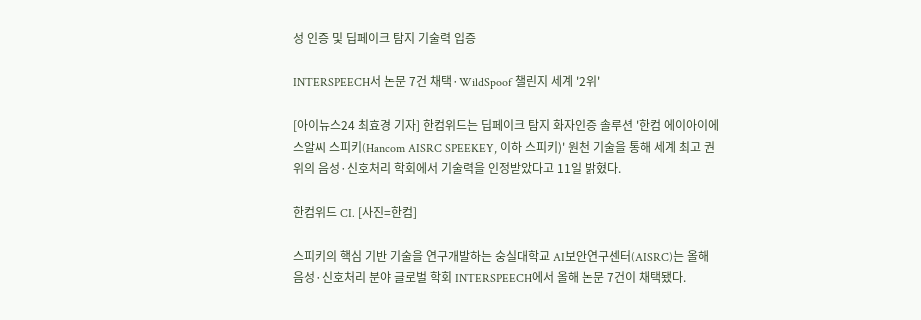성 인증 및 딥페이크 탐지 기술력 입증

INTERSPEECH서 논문 7건 채택·WildSpoof 챌린지 세계 '2위'

[아이뉴스24 최효경 기자] 한컴위드는 딥페이크 탐지 화자인증 솔루션 '한컴 에이아이에스알씨 스피키(Hancom AISRC SPEEKEY, 이하 스피키)' 원천 기술을 통해 세계 최고 권위의 음성·신호처리 학회에서 기술력을 인정받았다고 11일 밝혔다.

한컴위드 CI. [사진=한컴]

스피키의 핵심 기반 기술을 연구개발하는 숭실대학교 AI보안연구센터(AISRC)는 올해 음성·신호처리 분야 글로벌 학회 INTERSPEECH에서 올해 논문 7건이 채택됐다.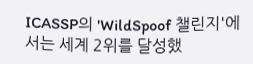ICASSP의 'WildSpoof 챌린지'에서는 세계 2위를 달성했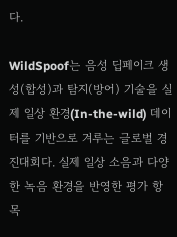다.

WildSpoof는 음성 딥페이크 생성(합성)과 탐지(방어) 기술을 실제 일상 환경(In-the-wild) 데이터를 기반으로 겨루는 글로벌 경진대회다. 실제 일상 소음과 다양한 녹음 환경을 반영한 평가 항목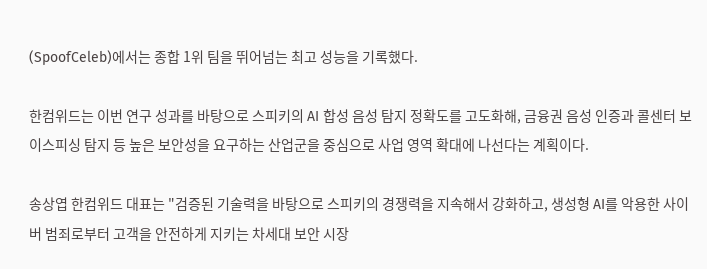(SpoofCeleb)에서는 종합 1위 팀을 뛰어넘는 최고 성능을 기록했다.

한컴위드는 이번 연구 성과를 바탕으로 스피키의 AI 합성 음성 탐지 정확도를 고도화해, 금융권 음성 인증과 콜센터 보이스피싱 탐지 등 높은 보안성을 요구하는 산업군을 중심으로 사업 영역 확대에 나선다는 계획이다.

송상엽 한컴위드 대표는 "검증된 기술력을 바탕으로 스피키의 경쟁력을 지속해서 강화하고, 생성형 AI를 악용한 사이버 범죄로부터 고객을 안전하게 지키는 차세대 보안 시장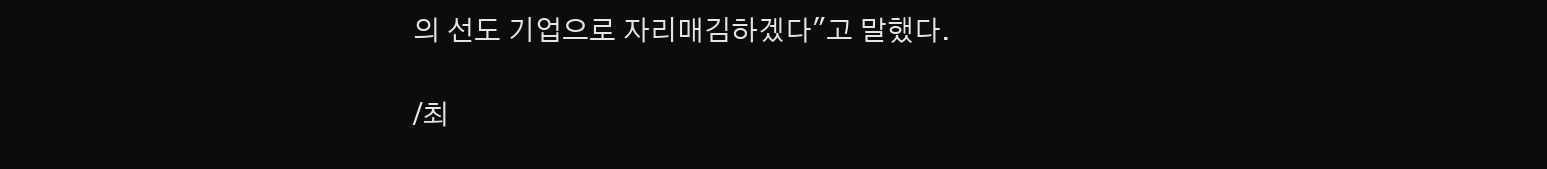의 선도 기업으로 자리매김하겠다"고 말했다.

/최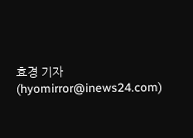효경 기자(hyomirror@inews24.com)